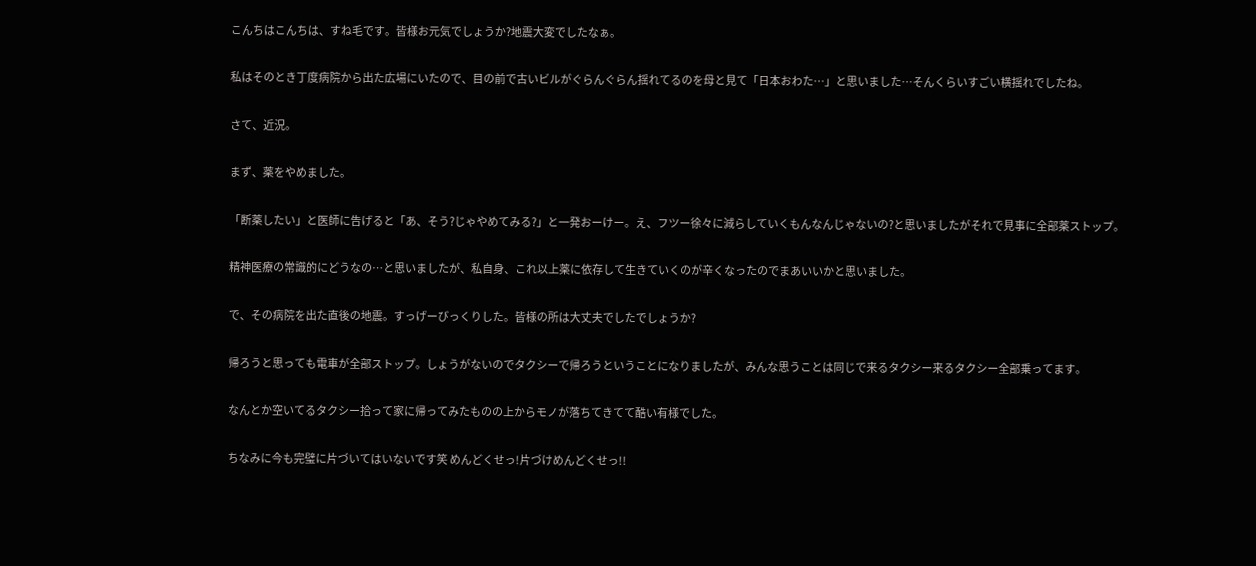こんちはこんちは、すね毛です。皆様お元気でしょうか?地震大変でしたなぁ。

私はそのとき丁度病院から出た広場にいたので、目の前で古いビルがぐらんぐらん揺れてるのを母と見て「日本おわた…」と思いました…そんくらいすごい横揺れでしたね。

さて、近況。

まず、薬をやめました。

「断薬したい」と医師に告げると「あ、そう?じゃやめてみる?」と一発おーけー。え、フツー徐々に減らしていくもんなんじゃないの?と思いましたがそれで見事に全部薬ストップ。

精神医療の常識的にどうなの…と思いましたが、私自身、これ以上薬に依存して生きていくのが辛くなったのでまあいいかと思いました。

で、その病院を出た直後の地震。すっげーびっくりした。皆様の所は大丈夫でしたでしょうか?

帰ろうと思っても電車が全部ストップ。しょうがないのでタクシーで帰ろうということになりましたが、みんな思うことは同じで来るタクシー来るタクシー全部乗ってます。

なんとか空いてるタクシー拾って家に帰ってみたものの上からモノが落ちてきてて酷い有様でした。

ちなみに今も完璧に片づいてはいないです笑 めんどくせっ!片づけめんどくせっ!!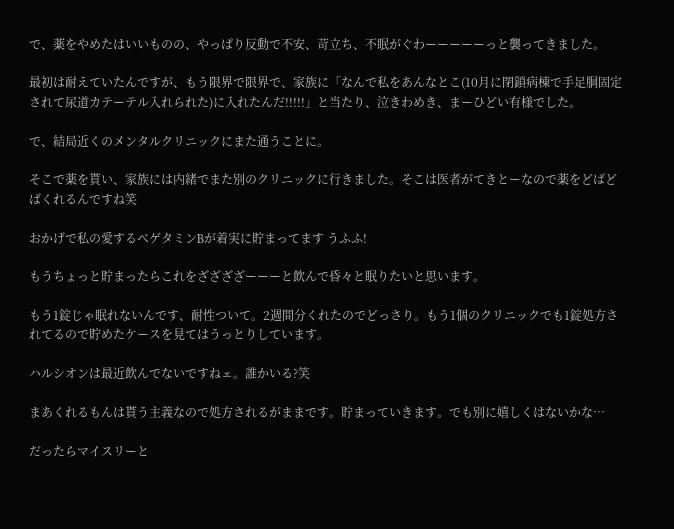で、薬をやめたはいいものの、やっぱり反動で不安、苛立ち、不眠がぐわーーーーーっと襲ってきました。

最初は耐えていたんですが、もう限界で限界で、家族に「なんで私をあんなとこ(10月に閉鎖病棟で手足胴固定されて尿道カテーテル入れられた)に入れたんだ!!!!!」と当たり、泣きわめき、まーひどい有様でした。

で、結局近くのメンタルクリニックにまた通うことに。

そこで薬を貰い、家族には内緒でまた別のクリニックに行きました。そこは医者がてきとーなので薬をどばどばくれるんですね笑

おかげで私の愛するベゲタミンBが着実に貯まってます うふふ!

もうちょっと貯まったらこれをざざざざーーーと飲んで昏々と眠りたいと思います。

もう1錠じゃ眠れないんです、耐性ついて。2週間分くれたのでどっさり。もう1個のクリニックでも1錠処方されてるので貯めたケースを見てはうっとりしています。

ハルシオンは最近飲んでないですねェ。誰かいる?笑

まあくれるもんは貰う主義なので処方されるがままです。貯まっていきます。でも別に嬉しくはないかな…

だったらマイスリーと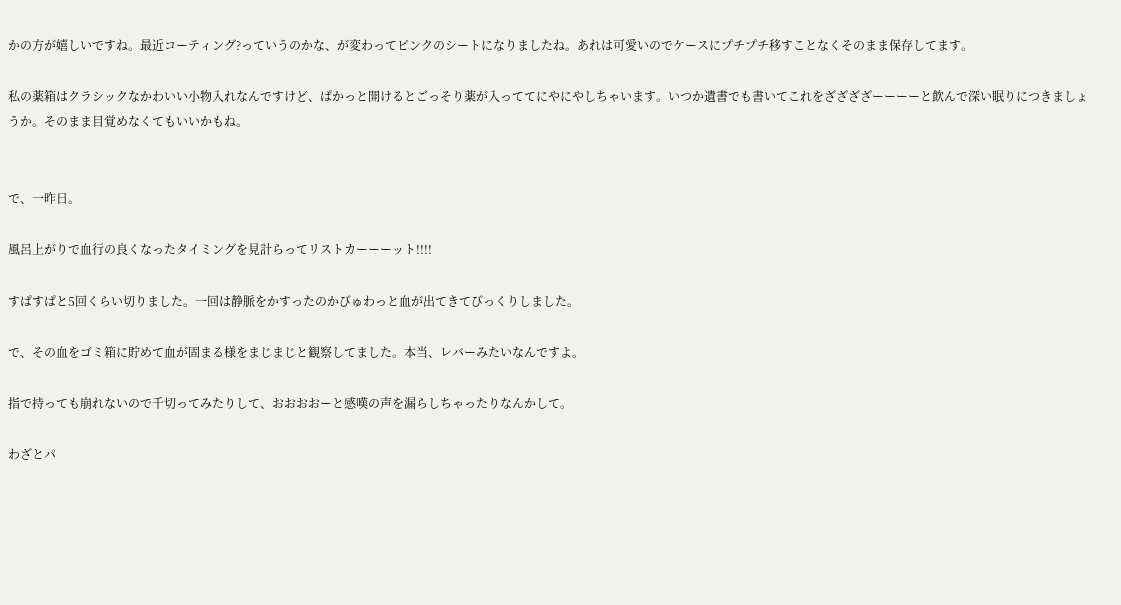かの方が嬉しいですね。最近コーティング?っていうのかな、が変わってピンクのシートになりましたね。あれは可愛いのでケースにプチプチ移すことなくそのまま保存してます。

私の薬箱はクラシックなかわいい小物入れなんですけど、ぱかっと開けるとごっそり薬が入っててにやにやしちゃいます。いつか遺書でも書いてこれをざざざざーーーーと飲んで深い眠りにつきましょうか。そのまま目覚めなくてもいいかもね。


で、一昨日。

風呂上がりで血行の良くなったタイミングを見計らってリストカーーーット!!!!

すぱすぱと5回くらい切りました。一回は静脈をかすったのかびゅわっと血が出てきてびっくりしました。

で、その血をゴミ箱に貯めて血が固まる様をまじまじと観察してました。本当、レバーみたいなんですよ。

指で持っても崩れないので千切ってみたりして、おおおおーと感嘆の声を漏らしちゃったりなんかして。

わざとパ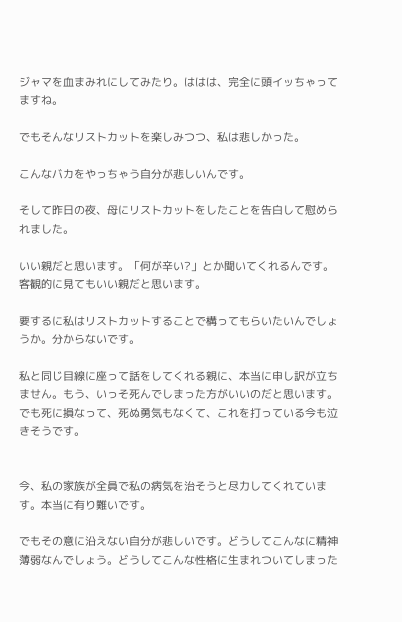ジャマを血まみれにしてみたり。ははは、完全に頭イッちゃってますね。

でもそんなリストカットを楽しみつつ、私は悲しかった。

こんなバカをやっちゃう自分が悲しいんです。

そして昨日の夜、母にリストカットをしたことを告白して慰められました。

いい親だと思います。「何が辛い?」とか聞いてくれるんです。客観的に見てもいい親だと思います。

要するに私はリストカットすることで構ってもらいたいんでしょうか。分からないです。

私と同じ目線に座って話をしてくれる親に、本当に申し訳が立ちません。もう、いっそ死んでしまった方がいいのだと思います。でも死に損なって、死ぬ勇気もなくて、これを打っている今も泣きそうです。


今、私の家族が全員で私の病気を治そうと尽力してくれています。本当に有り難いです。

でもその意に沿えない自分が悲しいです。どうしてこんなに精神薄弱なんでしょう。どうしてこんな性格に生まれついてしまった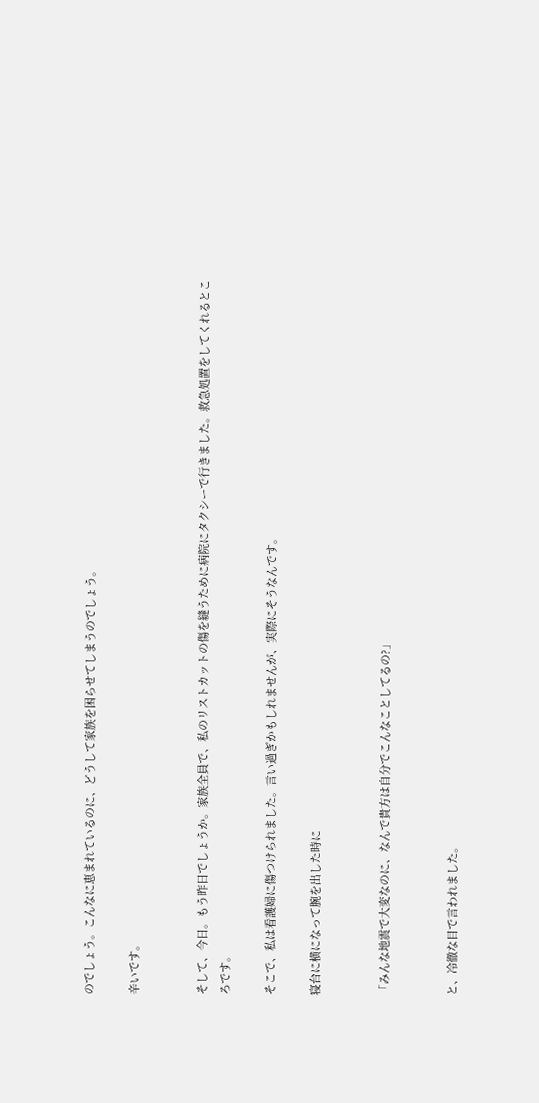のでしょう。こんなに恵まれているのに、どうして家族を困らせてしまうのでしょう。

辛いです。


そして、今日。もう昨日でしょうか。家族全員で、私のリストカットの傷を縫うために病院にタクシーで行きました。救急処置をしてくれるところです。

そこで、私は看護婦に傷つけられました。言い過ぎかもしれませんが、実際にそうなんです。

寝台に横になって腕を出した時に


「みんな地震で大変なのに、なんで貴方は自分でこんなことしてるの?」


と、冷徹な目で言われました。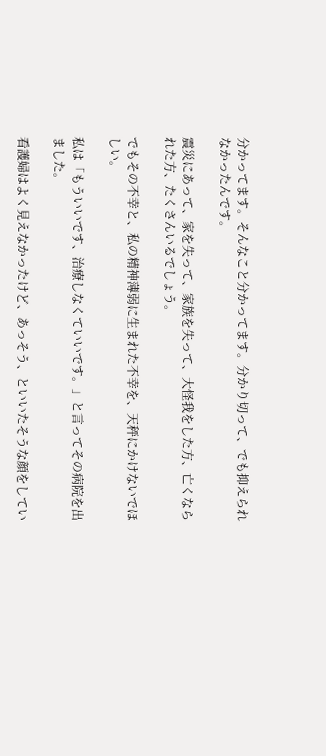分かってます。そんなこと分かってます。分かり切って、でも抑えられなかったんです。

震災にあって、家を失って、家族を失って、大怪我をした方、亡くなられた方、たくさんいるでしょう。

でもその不幸と、私の精神薄弱に生まれた不幸を、天秤にかけないでほしい。

私は「もういいです、治療しなくていいです。」と言ってその病院を出ました。

看護婦はよく見えなかったけど、あっそう、といいたそうな顔をしてい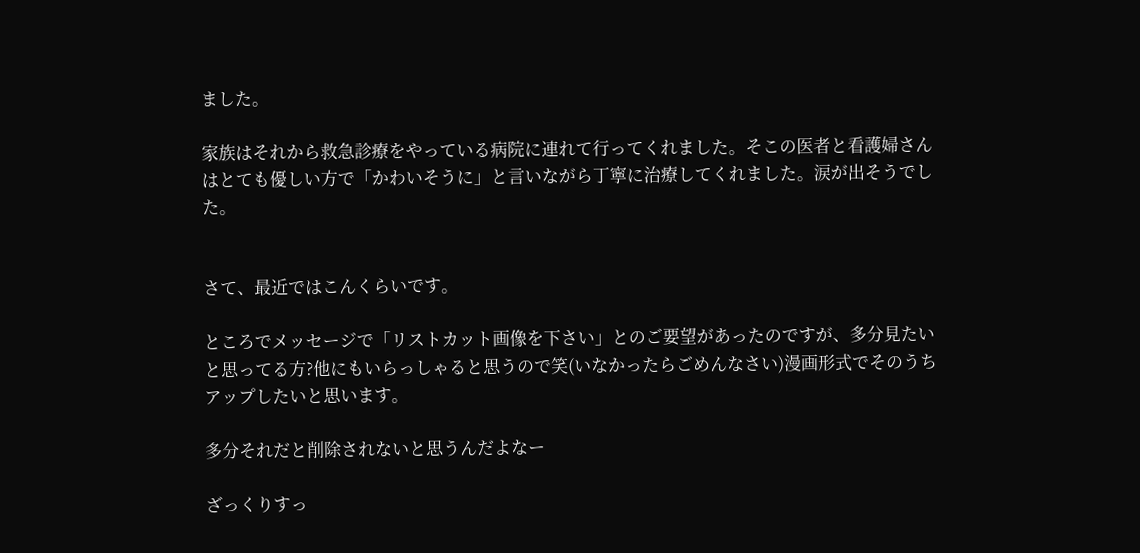ました。

家族はそれから救急診療をやっている病院に連れて行ってくれました。そこの医者と看護婦さんはとても優しい方で「かわいそうに」と言いながら丁寧に治療してくれました。涙が出そうでした。


さて、最近ではこんくらいです。

ところでメッセージで「リストカット画像を下さい」とのご要望があったのですが、多分見たいと思ってる方?他にもいらっしゃると思うので笑(いなかったらごめんなさい)漫画形式でそのうちアップしたいと思います。

多分それだと削除されないと思うんだよなー

ざっくりすっ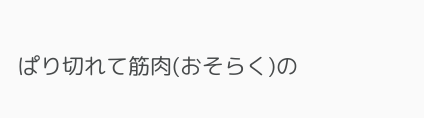ぱり切れて筋肉(おそらく)の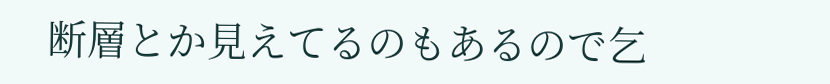断層とか見えてるのもあるので乞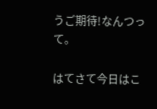うご期待!なんつって。

はてさて今日はこ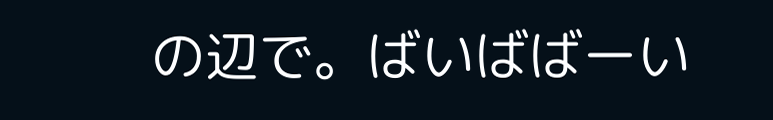の辺で。ばいばばーい